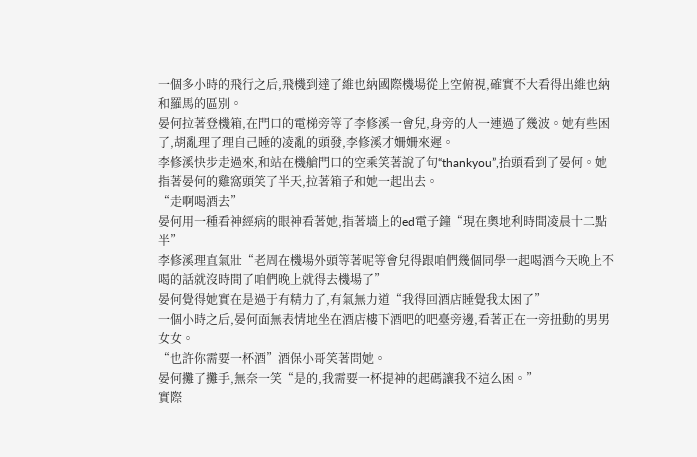一個多小時的飛行之后,飛機到達了維也納國際機場從上空俯視,確實不大看得出維也納和羅馬的區別。
晏何拉著登機箱,在門口的電梯旁等了李修溪一會兒,身旁的人一連過了幾波。她有些困了,胡亂理了理自己睡的凌亂的頭發,李修溪才姍姍來遲。
李修溪快步走過來,和站在機艙門口的空乘笑著說了句“thankyou”,抬頭看到了晏何。她指著晏何的雞窩頭笑了半天,拉著箱子和她一起出去。
“走啊喝酒去”
晏何用一種看神經病的眼神看著她,指著墻上的ed電子鐘“現在奧地利時間凌晨十二點半”
李修溪理直氣壯“老周在機場外頭等著呢等會兒得跟咱們幾個同學一起喝酒今天晚上不喝的話就沒時間了咱們晚上就得去機場了”
晏何覺得她實在是過于有精力了,有氣無力道“我得回酒店睡覺我太困了”
一個小時之后,晏何面無表情地坐在酒店樓下酒吧的吧臺旁邊,看著正在一旁扭動的男男女女。
“也許你需要一杯酒”酒保小哥笑著問她。
晏何攤了攤手,無奈一笑“是的,我需要一杯提神的起碼讓我不這么困。”
實際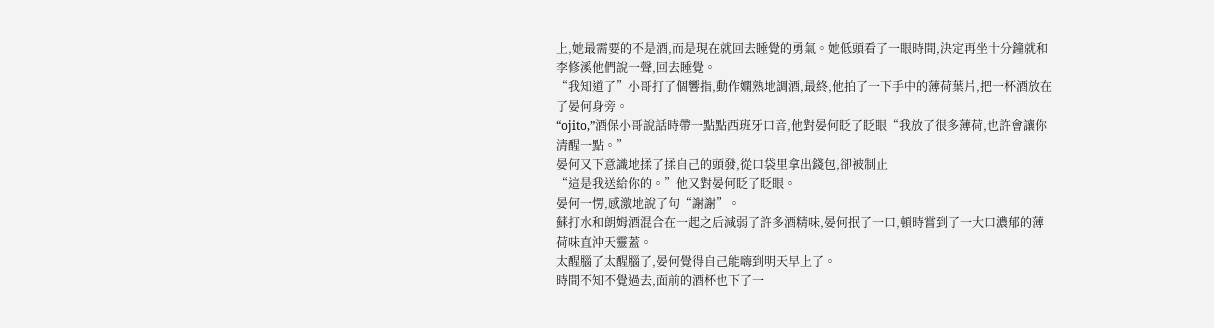上,她最需要的不是酒,而是現在就回去睡覺的勇氣。她低頭看了一眼時間,決定再坐十分鐘就和李修溪他們說一聲,回去睡覺。
“我知道了”小哥打了個響指,動作嫻熟地調酒,最終,他拍了一下手中的薄荷葉片,把一杯酒放在了晏何身旁。
“ojito,”酒保小哥說話時帶一點點西班牙口音,他對晏何眨了眨眼“我放了很多薄荷,也許會讓你清醒一點。”
晏何又下意識地揉了揉自己的頭發,從口袋里拿出錢包,卻被制止
“這是我送給你的。”他又對晏何眨了眨眼。
晏何一愣,感激地說了句“謝謝”。
蘇打水和朗姆酒混合在一起之后減弱了許多酒精味,晏何抿了一口,頓時嘗到了一大口濃郁的薄荷味直沖天靈蓋。
太醒腦了太醒腦了,晏何覺得自己能嗨到明天早上了。
時間不知不覺過去,面前的酒杯也下了一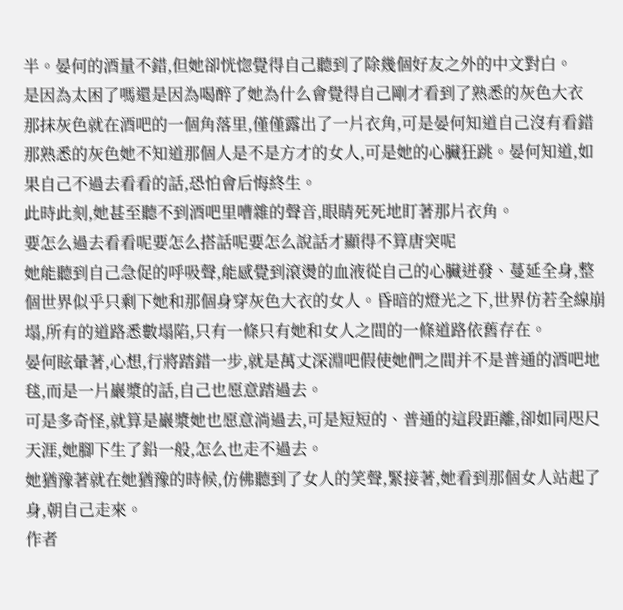半。晏何的酒量不錯,但她卻恍惚覺得自己聽到了除幾個好友之外的中文對白。
是因為太困了嗎還是因為喝醉了她為什么會覺得自己剛才看到了熟悉的灰色大衣
那抹灰色就在酒吧的一個角落里,僅僅露出了一片衣角,可是晏何知道自己沒有看錯那熟悉的灰色她不知道那個人是不是方才的女人,可是她的心臟狂跳。晏何知道,如果自己不過去看看的話,恐怕會后悔終生。
此時此刻,她甚至聽不到酒吧里嘈雜的聲音,眼睛死死地盯著那片衣角。
要怎么過去看看呢要怎么搭話呢要怎么說話才顯得不算唐突呢
她能聽到自己急促的呼吸聲,能感覺到滾燙的血液從自己的心臟迸發、蔓延全身,整個世界似乎只剩下她和那個身穿灰色大衣的女人。昏暗的燈光之下,世界仿若全線崩塌,所有的道路悉數塌陷,只有一條只有她和女人之間的一條道路依舊存在。
晏何眩暈著,心想,行將踏錯一步,就是萬丈深淵吧假使她們之間并不是普通的酒吧地毯,而是一片巖漿的話,自己也愿意踏過去。
可是多奇怪,就算是巖漿她也愿意淌過去,可是短短的、普通的這段距離,卻如同咫尺天涯,她腳下生了鉛一般,怎么也走不過去。
她猶豫著就在她猶豫的時候,仿佛聽到了女人的笑聲,緊接著,她看到那個女人站起了身,朝自己走來。
作者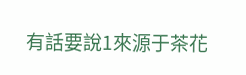有話要說1來源于茶花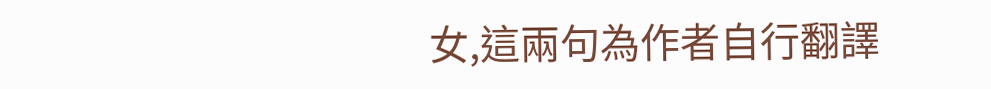女,這兩句為作者自行翻譯